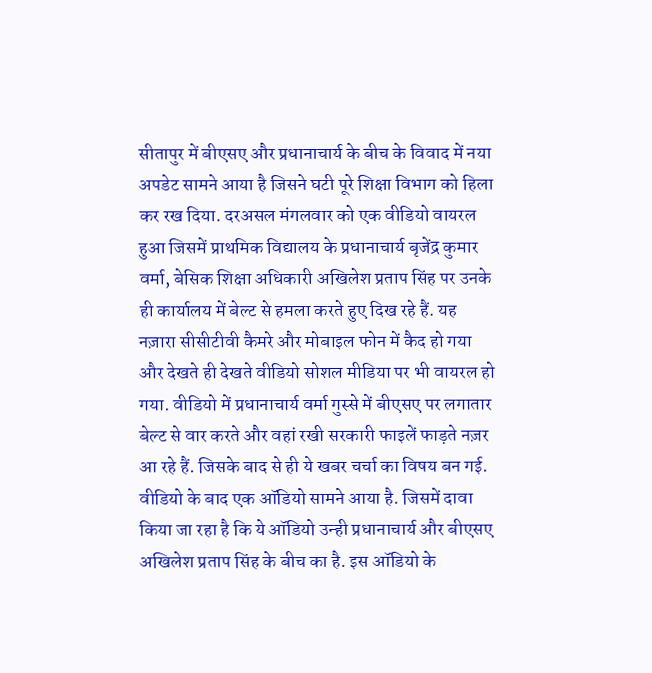सीतापुर में बीएसए और प्रधानाचार्य के बीच के विवाद में नया अपडेट सामने आया है जिसने घटी पूरे शिक्षा विभाग को हिला कर रख दिया. दरअसल मंगलवार को एक वीडियो वायरल हुआ जिसमें प्राथमिक विद्यालय के प्रधानाचार्य बृजेंद्र कुमार वर्मा, बेसिक शिक्षा अधिकारी अखिलेश प्रताप सिंह पर उनके ही कार्यालय में बेल्ट से हमला करते हुए दिख रहे हैं. यह नज़ारा सीसीटीवी कैमरे और मोबाइल फोन में कैद हो गया और देखते ही देखते वीडियो सोशल मीडिया पर भी वायरल हो गया. वीडियो में प्रधानाचार्य वर्मा गुस्से में बीएसए पर लगातार बेल्ट से वार करते और वहां रखी सरकारी फाइलें फाड़ते नज़र आ रहे हैं. जिसके बाद से ही ये खबर चर्चा का विषय बन गई. वीडियो के बाद एक ऑडियो सामने आया है. जिसमें दावा किया जा रहा है कि ये ऑडियो उन्ही प्रधानाचार्य और बीएसए अखिलेश प्रताप सिंह के बीच का है. इस ऑडियो के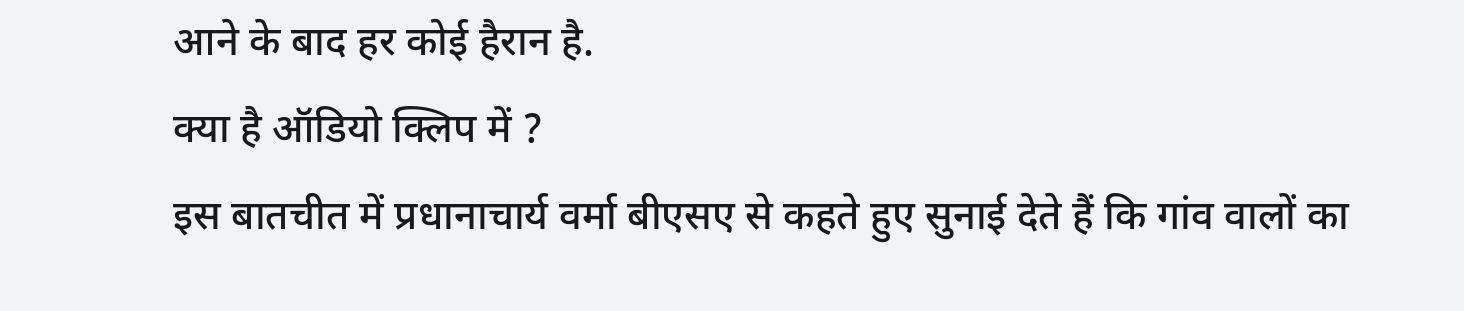आने के बाद हर कोई हैरान है.
क्या है ऑडियो क्लिप में ?
इस बातचीत में प्रधानाचार्य वर्मा बीएसए से कहते हुए सुनाई देते हैं कि गांव वालों का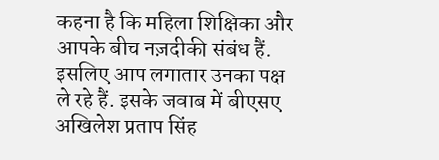कहना है कि महिला शिक्षिका और आपके बीच नज़दीकी संबंध हैं. इसलिए आप लगातार उनका पक्ष ले रहे हैं. इसके जवाब में बीएसए अखिलेश प्रताप सिंह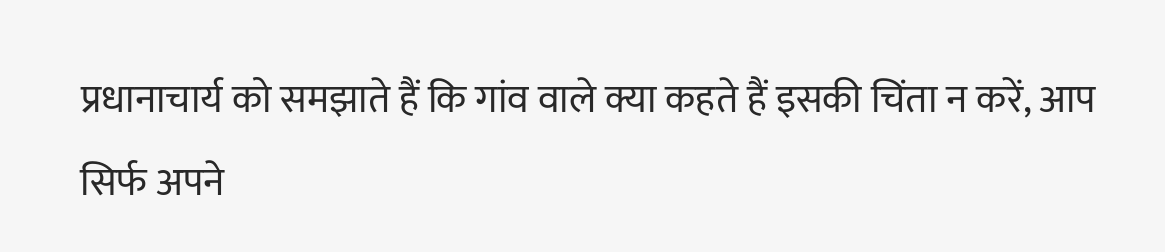प्रधानाचार्य को समझाते हैं कि गांव वाले क्या कहते हैं इसकी चिंता न करें, आप सिर्फ अपने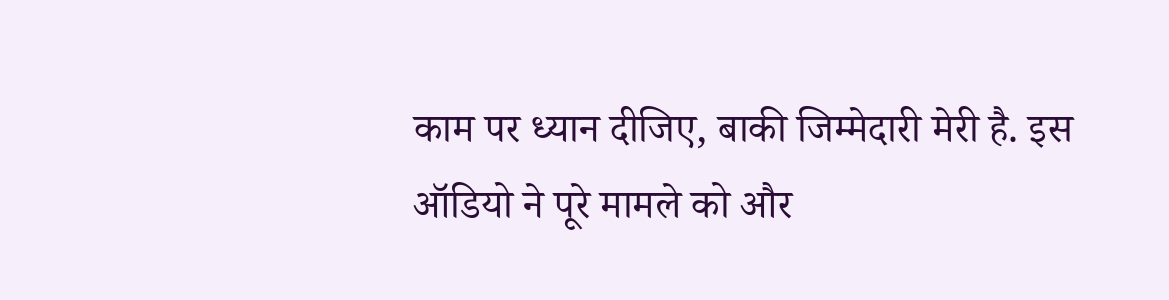काम पर ध्यान दीजिए, बाकी जिम्मेदारी मेरी है. इस ऑडियो ने पूरे मामले को और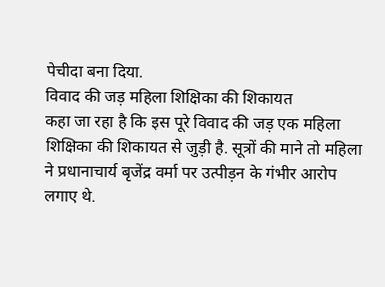पेचीदा बना दिया.
विवाद की जड़ महिला शिक्षिका की शिकायत
कहा जा रहा है कि इस पूरे विवाद की जड़ एक महिला शिक्षिका की शिकायत से जुड़ी है. सूत्रों की माने तो महिला ने प्रधानाचार्य बृजेंद्र वर्मा पर उत्पीड़न के गंभीर आरोप लगाए थे.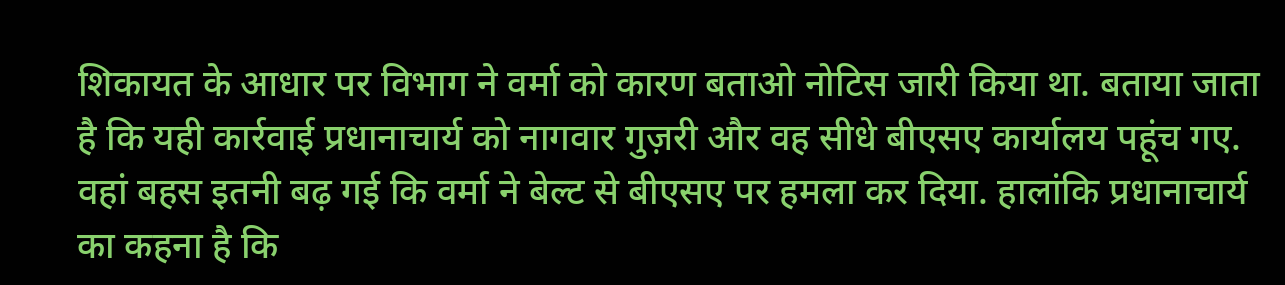शिकायत के आधार पर विभाग ने वर्मा को कारण बताओ नोटिस जारी किया था. बताया जाता है कि यही कार्रवाई प्रधानाचार्य को नागवार गुज़री और वह सीधे बीएसए कार्यालय पहूंच गए. वहां बहस इतनी बढ़ गई कि वर्मा ने बेल्ट से बीएसए पर हमला कर दिया. हालांकि प्रधानाचार्य का कहना है कि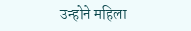उन्होने महिला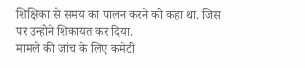शिक्षिका से समय का पालन करने को कहा था. जिस पर उन्होने शिकायत कर दिया.
मामले की जांच के लिए कमेटी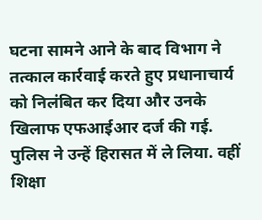घटना सामने आने के बाद विभाग ने तत्काल कार्रवाई करते हुए प्रधानाचार्य को निलंबित कर दिया और उनके खिलाफ एफआईआर दर्ज की गई. पुलिस ने उन्हें हिरासत में ले लिया. वहीं शिक्षा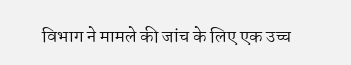विभाग ने मामले की जांच के लिए एक उच्च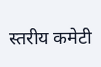स्तरीय कमेटी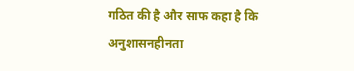गठित की है और साफ कहा है कि अनुशासनहीनता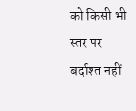को किसी भी स्तर पर बर्दाश्त नहीं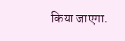किया जाएगा.